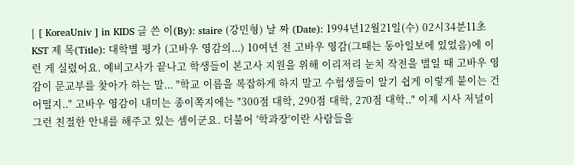| [ KoreaUniv ] in KIDS 글 쓴 이(By): staire (강민형) 날 짜 (Date): 1994년12월21일(수) 02시34분11초 KST 제 목(Title): 대학별 평가 (고바우 영감의...) 10여년 전 고바우 영감(그때는 동아일보에 있었음)에 이런 게 실렸어요. 예비고사가 끝나고 학생들이 본고사 지원을 위해 이리저리 눈치 작전을 벌일 때 고바우 영감이 문교부를 찾아가 하는 말... "학교 이름을 복잡하게 하지 말고 수험생들이 알기 쉽게 이렇게 붙이는 건 어떨지.." 고바우 영감이 내미는 종이쪽지에는 "300점 대학, 290점 대학, 270점 대학.." 이제 시사 저널이 그런 친절한 안내를 해주고 있는 셈이군요. 더불어 '학과장'이란 사람들을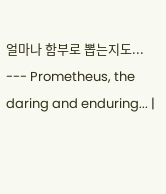얼마나 함부로 뽑는지도... --- Prometheus, the daring and enduring... |